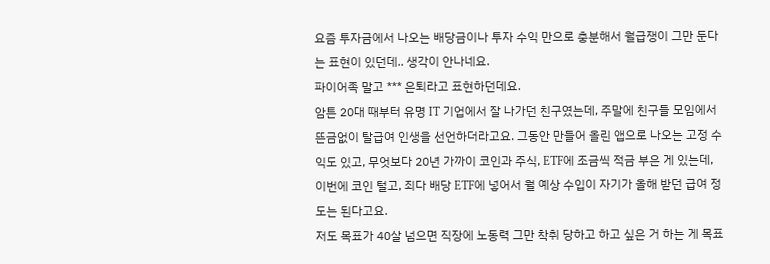요즘 투자금에서 나오는 배당금이나 투자 수익 만으로 충분해서 월급쟁이 그만 둔다는 표현이 있던데.. 생각이 안나네요.
파이어족 말고 *** 은퇴라고 표현하던데요.
암튼 20대 때부터 유명 IT 기업에서 잘 나가던 친구였는데, 주말에 친구들 모임에서 뜬금없이 탈급여 인생을 선언하더라고요. 그동안 만들어 올린 앱으로 나오는 고정 수익도 있고, 무엇보다 20년 가까이 코인과 주식, ETF에 조금씩 적금 부은 게 있는데, 이번에 코인 털고, 죄다 배당 ETF에 넣어서 월 예상 수입이 자기가 올해 받던 급여 정도는 된다고요.
저도 목표가 40살 넘으면 직장에 노동력 그만 착취 당하고 하고 싶은 거 하는 게 목표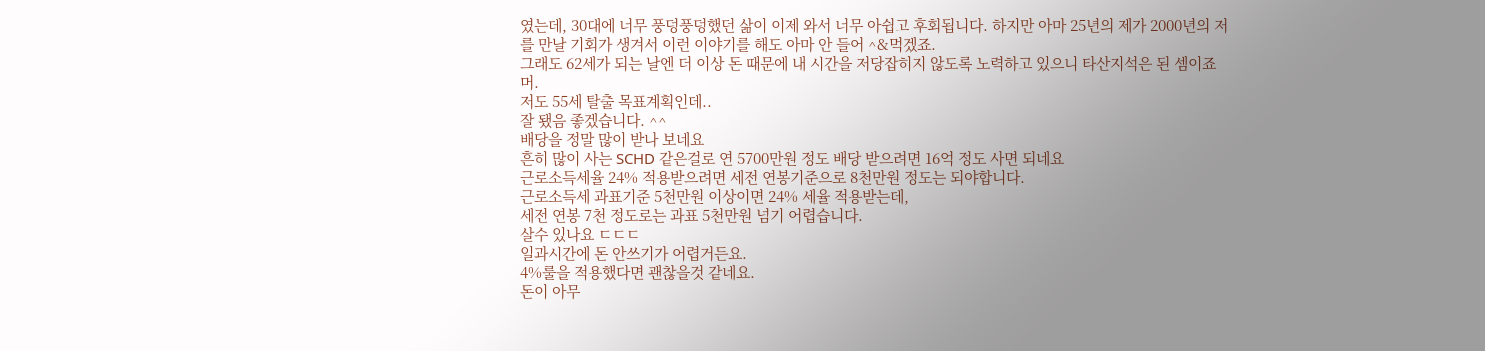였는데, 30대에 너무 풍덩풍덩했던 삶이 이제 와서 너무 아쉽고 후회됩니다. 하지만 아마 25년의 제가 2000년의 저를 만날 기회가 생겨서 이런 이야기를 해도 아마 안 들어 ^&먹겠죠.
그래도 62세가 되는 날엔 더 이상 돈 때문에 내 시간을 저당잡히지 않도록 노력하고 있으니 타산지석은 된 셈이죠 머.
저도 55세 탈출 목표계획인데..
잘 됐음 좋겠습니다. ^^
배당을 정말 많이 받나 보네요
흔히 많이 사는 SCHD 같은걸로 연 5700만원 정도 배당 받으려면 16억 정도 사면 되네요
근로소득세율 24% 적용받으려면 세전 연봉기준으로 8천만원 정도는 되야합니다.
근로소득세 과표기준 5천만원 이상이면 24% 세율 적용받는데,
세전 연봉 7천 정도로는 과표 5천만원 넘기 어렵습니다.
살수 있나요 ㄷㄷㄷ
일과시간에 돈 안쓰기가 어렵거든요.
4%룰을 적용했다면 괜찮을것 같네요.
돈이 아무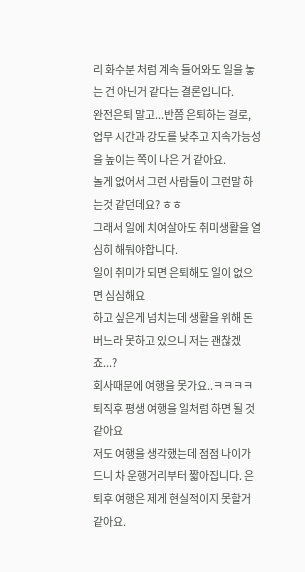리 화수분 처럼 계속 들어와도 일을 놓는 건 아닌거 같다는 결론입니다.
완전은퇴 말고...반쯤 은퇴하는 걸로, 업무 시간과 강도를 낮추고 지속가능성을 높이는 쪽이 나은 거 같아요.
놀게 없어서 그런 사람들이 그런말 하는것 같던데요? ㅎㅎ
그래서 일에 치여살아도 취미생활을 열심히 해둬야합니다.
일이 취미가 되면 은퇴해도 일이 없으면 심심해요
하고 싶은게 넘치는데 생활을 위해 돈버느라 못하고 있으니 저는 괜찮겠죠...?
회사때문에 여행을 못가요..ㅋㅋㅋㅋ 퇴직후 평생 여행을 일처럼 하면 될 것 같아요
저도 여행을 생각했는데 점점 나이가 드니 차 운행거리부터 짧아집니다. 은퇴후 여행은 제게 현실적이지 못할거 같아요.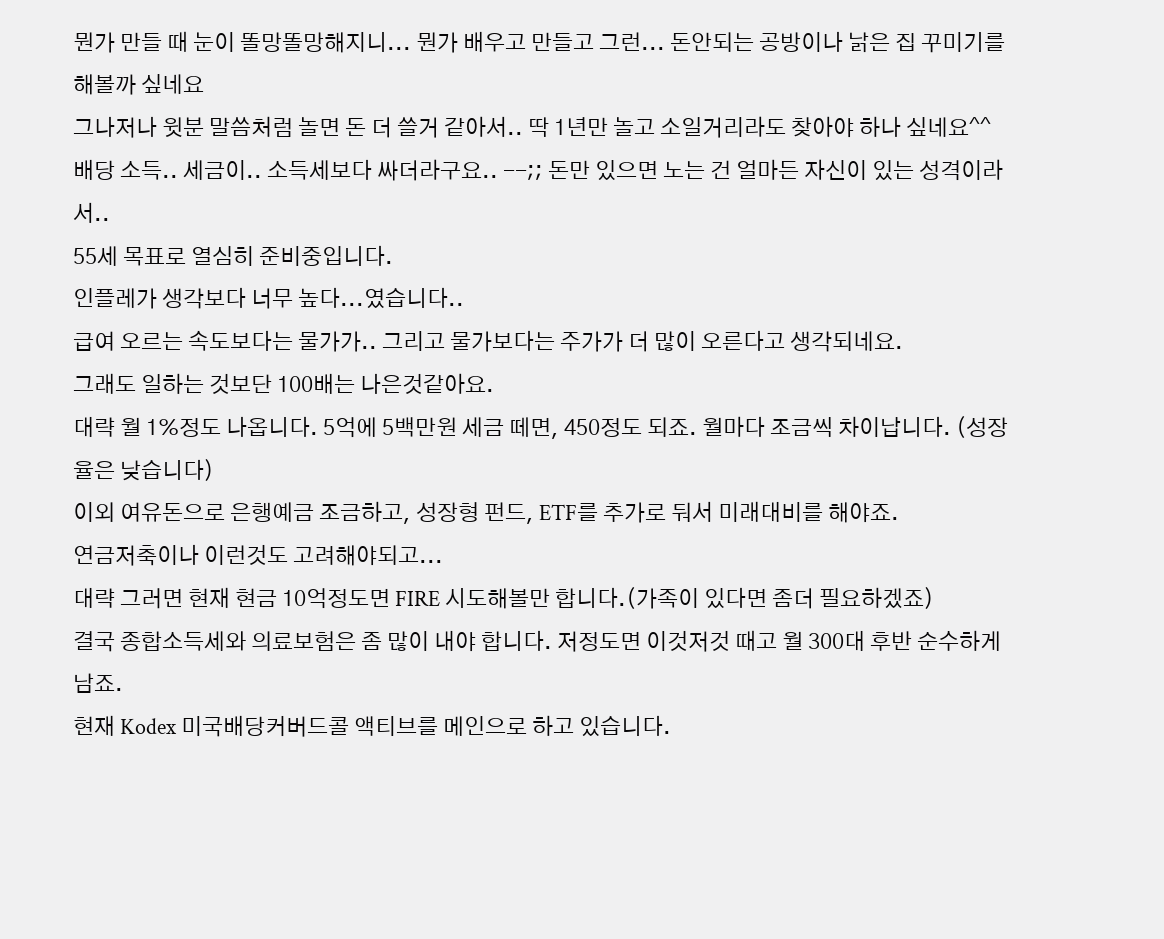뭔가 만들 때 눈이 똘망똘망해지니... 뭔가 배우고 만들고 그런... 돈안되는 공방이나 낡은 집 꾸미기를 해볼까 싶네요
그나저나 윗분 말씀처럼 놀면 돈 더 쓸거 같아서.. 딱 1년만 놀고 소일거리라도 찾아야 하나 싶네요^^
배당 소득.. 세금이.. 소득세보다 싸더라구요.. --;; 돈만 있으면 노는 건 얼마든 자신이 있는 성격이라서..
55세 목표로 열심히 준비중입니다.
인플레가 생각보다 너무 높다...였습니다..
급여 오르는 속도보다는 물가가.. 그리고 물가보다는 주가가 더 많이 오른다고 생각되네요.
그래도 일하는 것보단 100배는 나은것같아요.
대략 월 1%정도 나옵니다. 5억에 5백만원 세금 떼면, 450정도 되죠. 월마다 조금씩 차이납니다. (성장율은 낮습니다)
이외 여유돈으로 은행예금 조금하고, 성장형 펀드, ETF를 추가로 둬서 미래대비를 해야죠.
연금저축이나 이런것도 고려해야되고...
대략 그러면 현재 현금 10억정도면 FIRE 시도해볼만 합니다.(가족이 있다면 좀더 필요하겠죠)
결국 종합소득세와 의료보험은 좀 많이 내야 합니다. 저정도면 이것저것 때고 월 300대 후반 순수하게 남죠.
현재 Kodex 미국배당커버드콜 액티브를 메인으로 하고 있습니다.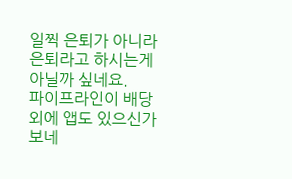일찍 은퇴가 아니라 은퇴라고 하시는게 아닐까 싶네요.
파이프라인이 배당외에 앱도 있으신가 보네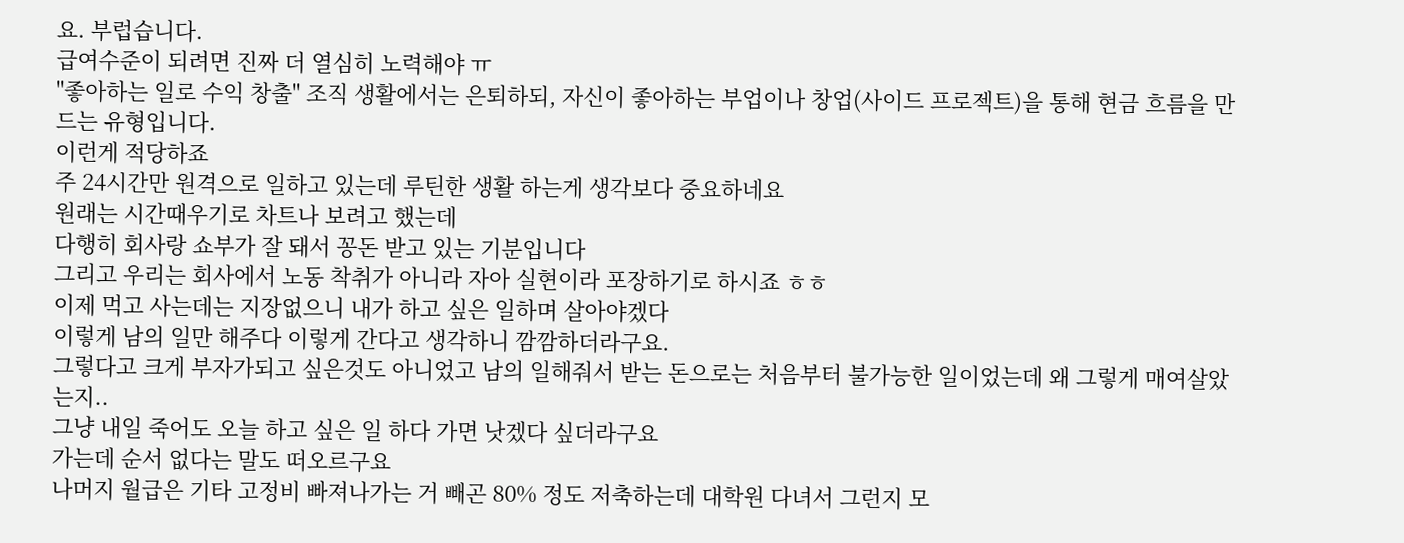요. 부럽습니다.
급여수준이 되려면 진짜 더 열심히 노력해야 ㅠ
"좋아하는 일로 수익 창출" 조직 생활에서는 은퇴하되, 자신이 좋아하는 부업이나 창업(사이드 프로젝트)을 통해 현금 흐름을 만드는 유형입니다.
이런게 적당하죠
주 24시간만 원격으로 일하고 있는데 루틴한 생활 하는게 생각보다 중요하네요
원래는 시간때우기로 차트나 보려고 했는데
다행히 회사랑 쇼부가 잘 돼서 꽁돈 받고 있는 기분입니다
그리고 우리는 회사에서 노동 착취가 아니라 자아 실현이라 포장하기로 하시죠 ㅎㅎ
이제 먹고 사는데는 지장없으니 내가 하고 싶은 일하며 살아야겠다
이렇게 남의 일만 해주다 이렇게 간다고 생각하니 깜깜하더라구요.
그렇다고 크게 부자가되고 싶은것도 아니었고 남의 일해줘서 받는 돈으로는 처음부터 불가능한 일이었는데 왜 그렇게 매여살았는지..
그냥 내일 죽어도 오늘 하고 싶은 일 하다 가면 낫겠다 싶더라구요
가는데 순서 없다는 말도 떠오르구요
나머지 월급은 기타 고정비 빠져나가는 거 빼곤 80% 정도 저축하는데 대학원 다녀서 그런지 모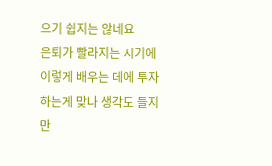으기 쉽지는 않네요
은퇴가 빨라지는 시기에 이렇게 배우는 데에 투자하는게 맞나 생각도 들지만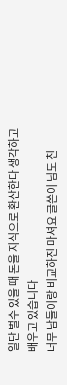일단 벌수 있을 때 돈을 지식으로 환산한다 생각하고 배우고 있습니다
너무 남들이랑 비교하진 마셔요 글쓴이 님도 친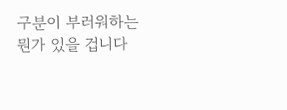구분이 부러워하는 뭔가 있을 겁니다